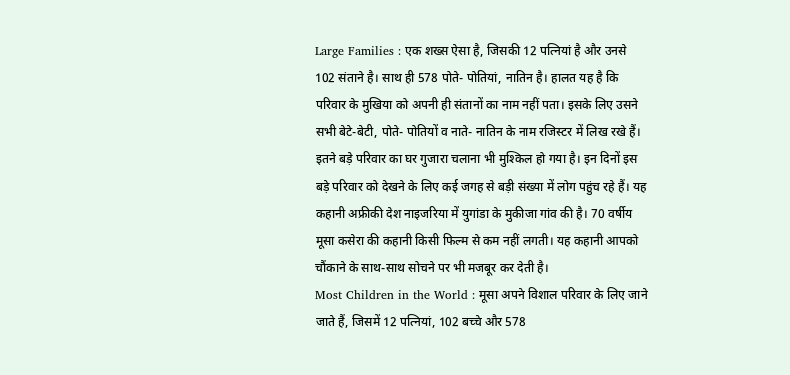Large Families : एक शख्स ऐसा है, जिसकी 12 पत्नियां है और उनसे 102 संताने है। साथ ही 578 पोते- पोतियां, नातिन है। हालत यह है कि परिवार के मुखिया को अपनी ही संतानों का नाम नहीं पता। इसके लिए उसने सभी बेटे-बेटी, पोते- पोतियों व नाते- नातिन के नाम रजिस्टर में लिख रखे हैं। इतने बड़े परिवार का घर गुजारा चलाना भी मुश्किल हो गया है। इन दिनों इस बड़े परिवार को देखने के लिए कई जगह से बड़ी संख्या में लोग पहुंच रहे हैं। यह कहानी अफ्रीकी देश नाइजरिया में युगांडा के मुकीजा गांव की है। 70 वर्षीय मूसा कसेरा की कहानी किसी फिल्म से कम नहीं लगती। यह कहानी आपको चौंकाने के साथ-साथ सोचने पर भी मजबूर कर देती है।
Most Children in the World : मूसा अपने विशाल परिवार के लिए जाने जाते हैं, जिसमें 12 पत्नियां, 102 बच्चे और 578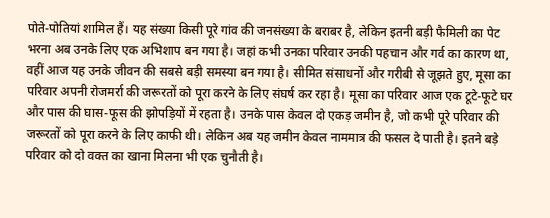पोते-पोतियां शामिल हैं। यह संख्या किसी पूरे गांव की जनसंख्या के बराबर है, लेकिन इतनी बड़ी फैमिली का पेट भरना अब उनके लिए एक अभिशाप बन गया है। जहां कभी उनका परिवार उनकी पहचान और गर्व का कारण था, वहीं आज यह उनके जीवन की सबसे बड़ी समस्या बन गया है। सीमित संसाधनों और गरीबी से जूझते हुए, मूसा का परिवार अपनी रोजमर्रा की जरूरतों को पूरा करने के लिए संघर्ष कर रहा है। मूसा का परिवार आज एक टूटे-फूटे घर और पास की घास-फूस की झोपड़ियों में रहता है। उनके पास केवल दो एकड़ जमीन है, जो कभी पूरे परिवार की जरूरतों को पूरा करने के लिए काफी थी। लेकिन अब यह जमीन केवल नाममात्र की फसल दे पाती है। इतने बड़े परिवार को दो वक्त का खाना मिलना भी एक चुनौती है।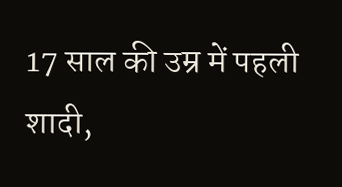17 साल की उम्र में पहली शादी,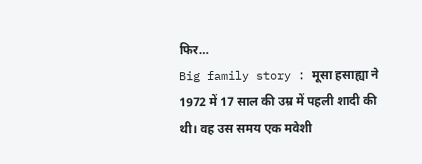फिर…
Big family story : मूसा हसाह्या ने 1972 में 17 साल की उम्र में पहली शादी की थी। वह उस समय एक मवेशी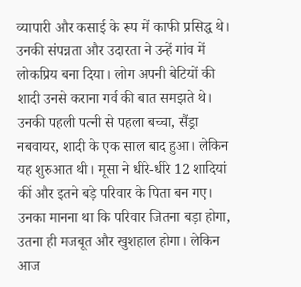व्यापारी और कसाई के रूप में काफी प्रसिद्ध थे। उनकी संपन्नता और उदारता ने उन्हें गांव में लोकप्रिय बना दिया। लोग अपनी बेटियों की शादी उनसे कराना गर्व की बात समझते थे। उनकी पहली पत्नी से पहला बच्चा, सैंड्रा नबवायर, शादी के एक साल बाद हुआ। लेकिन यह शुरुआत थी। मूसा ने धीरे-धीरे 12 शादियां कीं और इतने बड़े परिवार के पिता बन गए। उनका मानना था कि परिवार जितना बड़ा होगा, उतना ही मजबूत और खुशहाल होगा। लेकिन आज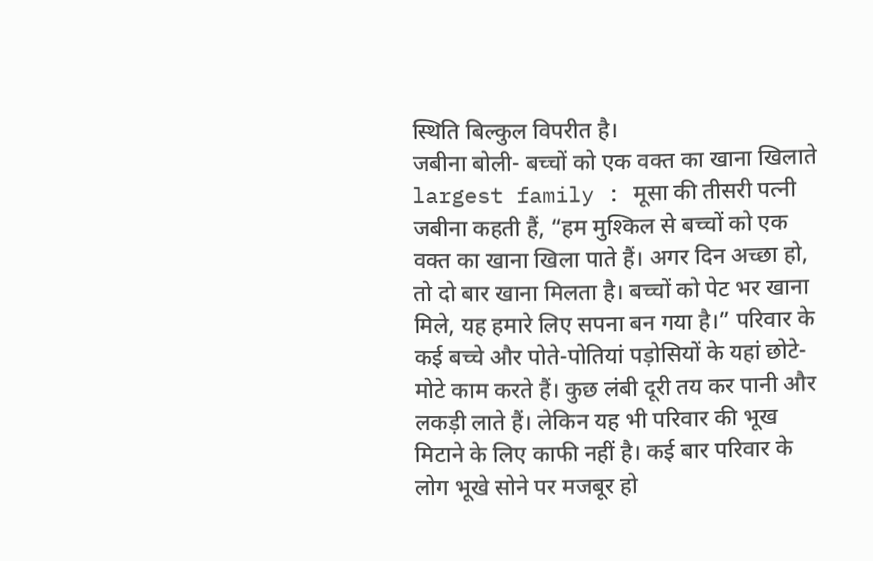स्थिति बिल्कुल विपरीत है।
जबीना बोली- बच्चों को एक वक्त का खाना खिलाते
largest family : मूसा की तीसरी पत्नी जबीना कहती हैं, “हम मुश्किल से बच्चों को एक वक्त का खाना खिला पाते हैं। अगर दिन अच्छा हो, तो दो बार खाना मिलता है। बच्चों को पेट भर खाना मिले, यह हमारे लिए सपना बन गया है।” परिवार के कई बच्चे और पोते-पोतियां पड़ोसियों के यहां छोटे-मोटे काम करते हैं। कुछ लंबी दूरी तय कर पानी और लकड़ी लाते हैं। लेकिन यह भी परिवार की भूख मिटाने के लिए काफी नहीं है। कई बार परिवार के लोग भूखे सोने पर मजबूर हो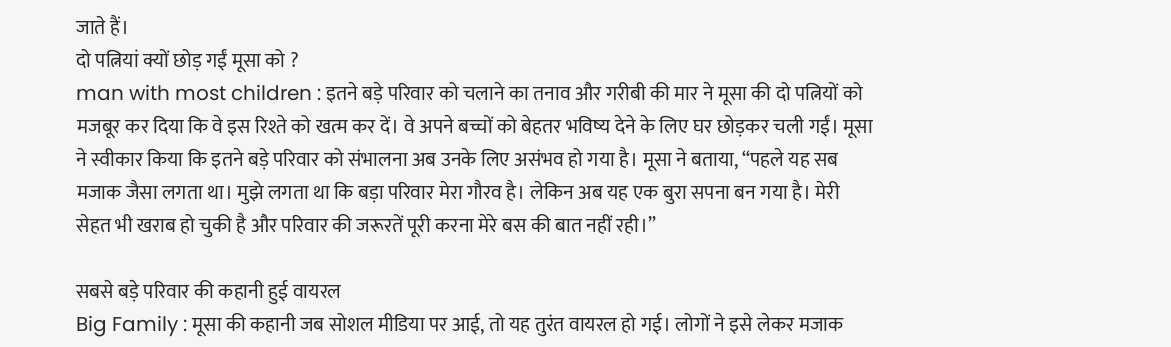जाते हैं।
दो पत्नियां क्यों छोड़ गईं मूसा को ?
man with most children : इतने बड़े परिवार को चलाने का तनाव और गरीबी की मार ने मूसा की दो पत्नियों को मजबूर कर दिया कि वे इस रिश्ते को खत्म कर दें। वे अपने बच्चों को बेहतर भविष्य देने के लिए घर छोड़कर चली गईं। मूसा ने स्वीकार किया कि इतने बड़े परिवार को संभालना अब उनके लिए असंभव हो गया है। मूसा ने बताया, “पहले यह सब मजाक जैसा लगता था। मुझे लगता था कि बड़ा परिवार मेरा गौरव है। लेकिन अब यह एक बुरा सपना बन गया है। मेरी सेहत भी खराब हो चुकी है और परिवार की जरूरतें पूरी करना मेरे बस की बात नहीं रही।”

सबसे बड़े परिवार की कहानी हुई वायरल
Big Family : मूसा की कहानी जब सोशल मीडिया पर आई, तो यह तुरंत वायरल हो गई। लोगों ने इसे लेकर मजाक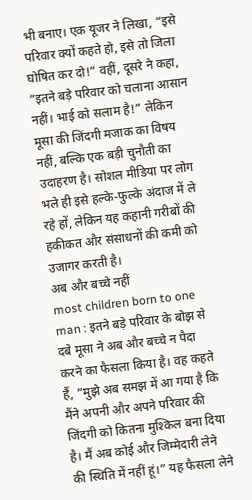भी बनाए। एक यूजर ने लिखा, “इसे परिवार क्यों कहते हो, इसे तो जिला घोषित कर दो!” वहीं, दूसरे ने कहा, “इतने बड़े परिवार को चलाना आसान नहीं। भाई को सलाम है!” लेकिन मूसा की जिंदगी मजाक का विषय नहीं, बल्कि एक बड़ी चुनौती का उदाहरण है। सोशल मीडिया पर लोग भले ही इसे हल्के-फुल्के अंदाज में ले रहे हों, लेकिन यह कहानी गरीबों की हकीकत और संसाधनों की कमी को उजागर करती है।
अब और बच्चे नहीं
most children born to one man : इतने बड़े परिवार के बोझ से दबे मूसा ने अब और बच्चे न पैदा करने का फैसला किया है। वह कहते हैं, “मुझे अब समझ में आ गया है कि मैंने अपनी और अपने परिवार की जिंदगी को कितना मुश्किल बना दिया है। मैं अब कोई और जिम्मेदारी लेने की स्थिति में नहीं हूं।” यह फैसला लेने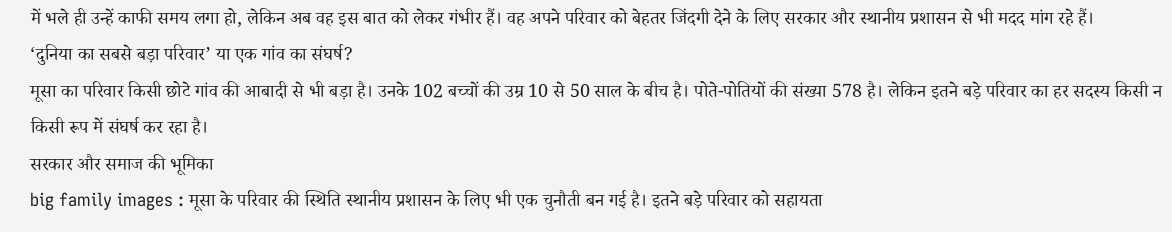में भले ही उन्हें काफी समय लगा हो, लेकिन अब वह इस बात को लेकर गंभीर हैं। वह अपने परिवार को बेहतर जिंदगी देने के लिए सरकार और स्थानीय प्रशासन से भी मदद मांग रहे हैं।
‘दुनिया का सबसे बड़ा परिवार’ या एक गांव का संघर्ष?
मूसा का परिवार किसी छोटे गांव की आबादी से भी बड़ा है। उनके 102 बच्चों की उम्र 10 से 50 साल के बीच है। पोते-पोतियों की संख्या 578 है। लेकिन इतने बड़े परिवार का हर सदस्य किसी न किसी रूप में संघर्ष कर रहा है।
सरकार और समाज की भूमिका
big family images : मूसा के परिवार की स्थिति स्थानीय प्रशासन के लिए भी एक चुनौती बन गई है। इतने बड़े परिवार को सहायता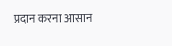प्रदान करना आसान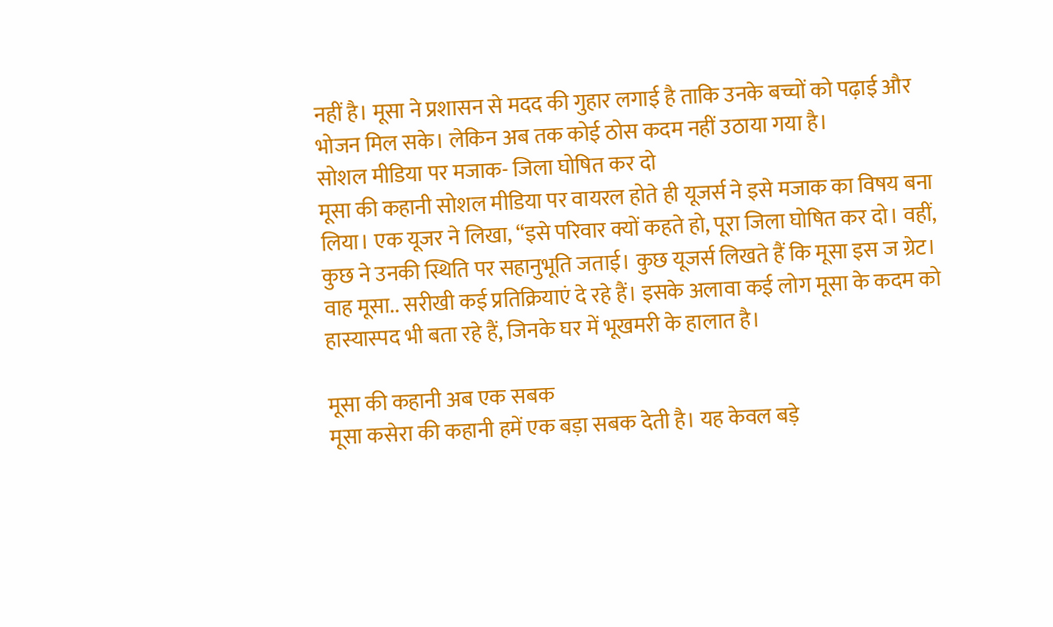नहीं है। मूसा ने प्रशासन से मदद की गुहार लगाई है ताकि उनके बच्चों को पढ़ाई और भोजन मिल सके। लेकिन अब तक कोई ठोस कदम नहीं उठाया गया है।
सोशल मीडिया पर मजाक- जिला घोषित कर दो
मूसा की कहानी सोशल मीडिया पर वायरल होते ही यूजर्स ने इसे मजाक का विषय बना लिया। एक यूजर ने लिखा, “इसे परिवार क्यों कहते हो, पूरा जिला घोषित कर दो। वहीं, कुछ ने उनकी स्थिति पर सहानुभूति जताई। कुछ यूजर्स लिखते हैं कि मूसा इस ज ग्रेट। वाह मूसा.. सरीखी कई प्रतिक्रियाएं दे रहे हैं। इसके अलावा कई लोग मूसा के कदम को हास्यास्पद भी बता रहे हैं, जिनके घर में भूखमरी के हालात है।

मूसा की कहानी अब एक सबक
मूसा कसेरा की कहानी हमें एक बड़ा सबक देती है। यह केवल बड़े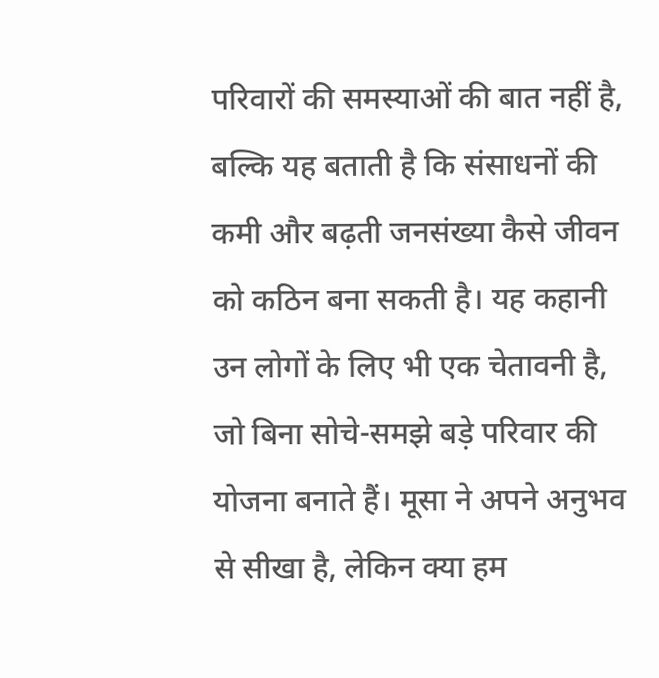परिवारों की समस्याओं की बात नहीं है, बल्कि यह बताती है कि संसाधनों की कमी और बढ़ती जनसंख्या कैसे जीवन को कठिन बना सकती है। यह कहानी उन लोगों के लिए भी एक चेतावनी है, जो बिना सोचे-समझे बड़े परिवार की योजना बनाते हैं। मूसा ने अपने अनुभव से सीखा है, लेकिन क्या हम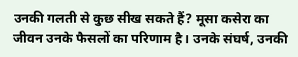उनकी गलती से कुछ सीख सकते हैं? मूसा कसेरा का जीवन उनके फैसलों का परिणाम है। उनके संघर्ष, उनकी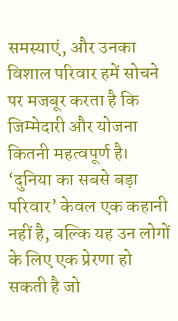समस्याएं, और उनका विशाल परिवार हमें सोचने पर मजबूर करता है कि जिम्मेदारी और योजना कितनी महत्वपूर्ण है। ‘दुनिया का सबसे बड़ा परिवार’ केवल एक कहानी नहीं है, बल्कि यह उन लोगों के लिए एक प्रेरणा हो सकती है जो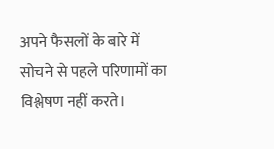अपने फैसलों के बारे में सोचने से पहले परिणामों का विश्लेषण नहीं करते।